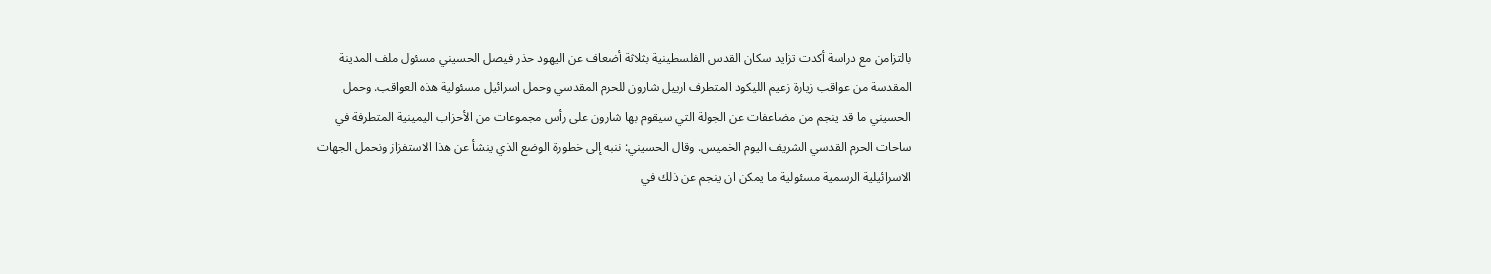بالتزامن مع دراسة أكدت تزايد سكان القدس الفلسطينية بثلاثة أضعاف عن اليهود حذر فيصل الحسيني مسئول ملف المدينة المقدسة من عواقب زيارة زعيم الليكود المتطرف ارييل شارون للحرم المقدسي وحمل اسرائيل مسئولية هذه العواقب. وحمل الحسيني ما قد ينجم من مضاعفات عن الجولة التي سيقوم بها شارون على رأس مجموعات من الأحزاب اليمينية المتطرفة في ساحات الحرم القدسي الشريف اليوم الخميس. وقال الحسيني: ننبه إلى خطورة الوضع الذي ينشأ عن هذا الاستفزاز ونحمل الجهات الاسرائيلية الرسمية مسئولية ما يمكن ان ينجم عن ذلك في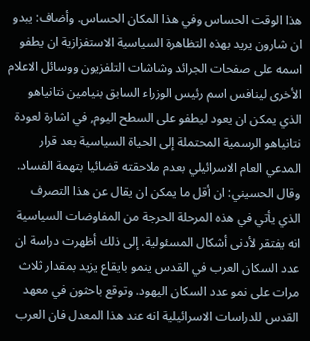هذا الوقت الحساس وفي هذا المكان الحساس. وأضاف: يبدو ان شارون يريد بهذه التظاهرة السياسية الاستفزازية ان يطفو اسمه على صفحات الجرائد وشاشات التلفزيون ووسائل الاعلام الأخرى لينافس اسم رئيس الوزراء السابق بنيامين نتانياهو الذي يمكن ان يعود ليطفو على السطح اليوم, في اشارة لعودة نتانياهو الرسمية المحتملة إلى الحياة السياسية بعد قرار المدعي العام الاسرائيلي بعدم ملاحقته قضائيا بتهمة الفساد. وقال الحسيني: ان أقل ما يمكن ان يقال عن هذا التصرف الذي يأتي في هذه المرحلة الحرجة من المفاوضات السياسية انه يفتقر لأدنى أشكال المسئولية. إلى ذلك أظهرت دراسة ان عدد السكان العرب في القدس ينمو بايقاع يزيد بمقدار ثلاث مرات على نمو عدد السكان اليهود. وتوقع باحثون في معهد القدس للدراسات الاسرائيلية انه عند هذا المعدل فان العرب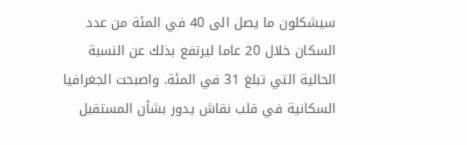سيشكلون ما يصل الى 40 في المئة من عدد السكان خلال 20 عاما ليرتفع بذلك عن النسبة الحالية التي تبلغ 31 في المئة. واصبحت الجغرافيا السكانية في قلب نقاش يدور بشأن المستقبل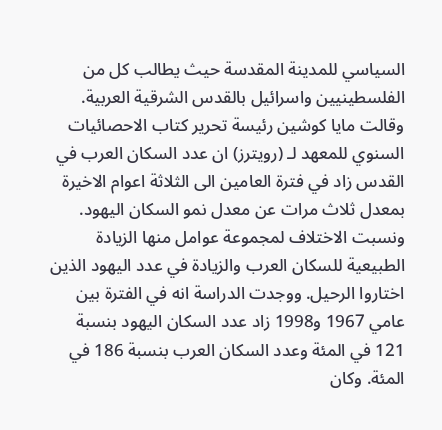السياسي للمدينة المقدسة حيث يطالب كل من الفلسطينيين واسرائيل بالقدس الشرقية العربية. وقالت مايا كوشين رئيسة تحرير كتاب الاحصائيات السنوي للمعهد لـ (رويترز) ان عدد السكان العرب في القدس زاد في فترة العامين الى الثلاثة اعوام الاخيرة بمعدل ثلاث مرات عن معدل نمو السكان اليهود. ونسبت الاختلاف لمجموعة عوامل منها الزيادة الطبيعية للسكان العرب والزيادة في عدد اليهود الذين اختاروا الرحيل. ووجدت الدراسة انه في الفترة بين عامي 1967 و1998 زاد عدد السكان اليهود بنسبة 121 في المئة وعدد السكان العرب بنسبة 186 في المئة. وكان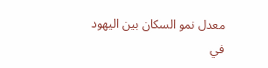معدل نمو السكان بين اليهود في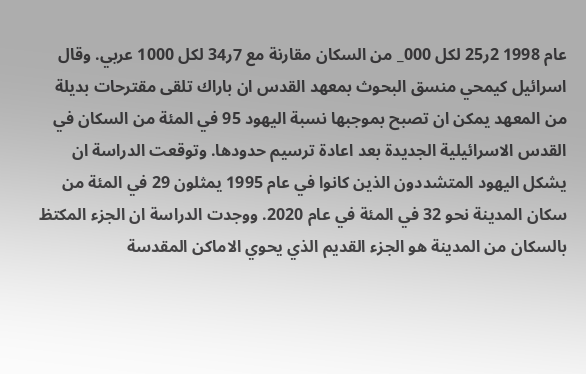عام 1998 2ر25 لكل 000_ من السكان مقارنة مع 7ر34 لكل 1000 عربي. وقال اسرائيل كيمحي منسق البحوث بمعهد القدس ان باراك تلقى مقترحات بديلة من المعهد يمكن ان تصبح بموجبها نسبة اليهود 95 في المئة من السكان في القدس الاسرائيلية الجديدة بعد اعادة ترسيم حدودها. وتوقعت الدراسة ان يشكل اليهود المتشددون الذين كانوا في عام 1995 يمثلون 29 في المئة من سكان المدينة نحو 32 في المئة في عام 2020. ووجدت الدراسة ان الجزء المكتظ بالسكان من المدينة هو الجزء القديم الذي يحوي الاماكن المقدسة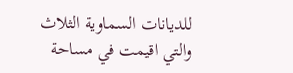للديانات السماوية الثلاث والتي اقيمت في مساحة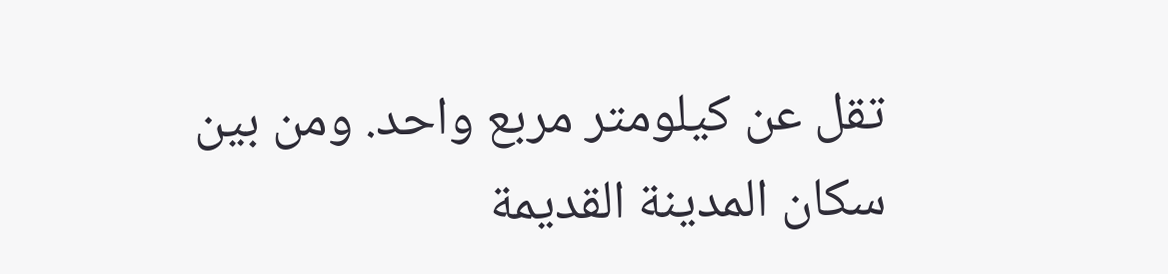تقل عن كيلومتر مربع واحد. ومن بين سكان المدينة القديمة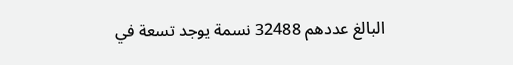البالغ عددهم 32488 نسمة يوجد تسعة في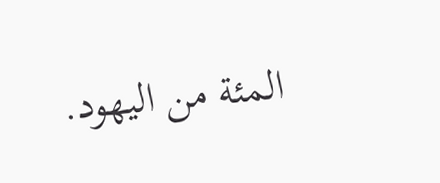المئة من اليهود.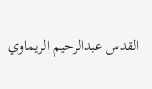القدس عبدالرحيم الريماوي